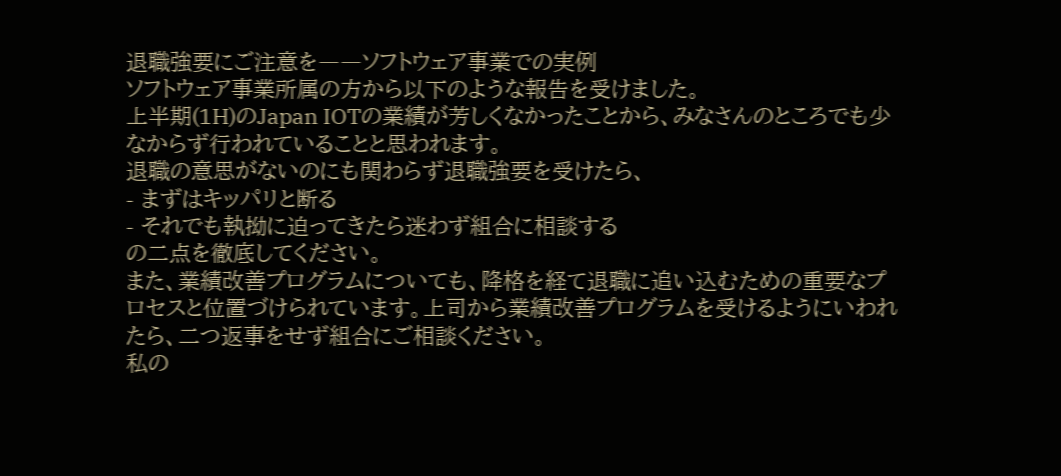退職強要にご注意を――ソフトウェア事業での実例
ソフトウェア事業所属の方から以下のような報告を受けました。
上半期(1H)のJapan IOTの業績が芳しくなかったことから、みなさんのところでも少なからず行われていることと思われます。
退職の意思がないのにも関わらず退職強要を受けたら、
- まずはキッパリと断る
- それでも執拗に迫ってきたら迷わず組合に相談する
の二点を徹底してください。
また、業績改善プログラムについても、降格を経て退職に追い込むための重要なプロセスと位置づけられています。上司から業績改善プログラムを受けるようにいわれたら、二つ返事をせず組合にご相談ください。
私の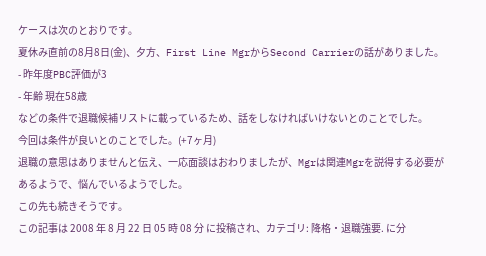ケースは次のとおりです。
夏休み直前の8月8日(金)、夕方、First Line MgrからSecond Carrierの話がありました。
- 昨年度PBC評価が3
- 年齢 現在58歳
などの条件で退職候補リストに載っているため、話をしなければいけないとのことでした。
今回は条件が良いとのことでした。(+7ヶ月)
退職の意思はありませんと伝え、一応面談はおわりましたが、Mgrは関連Mgrを説得する必要があるようで、悩んでいるようでした。
この先も続きそうです。
この記事は 2008 年 8 月 22 日 05 時 08 分 に投稿され、カテゴリ: 降格・退職強要. に分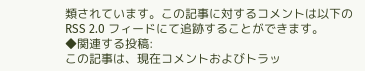類されています。この記事に対するコメントは以下の RSS 2.0 フィードにて追跡することができます。
◆関連する投稿:
この記事は、現在コメントおよびトラッ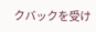クバックを受け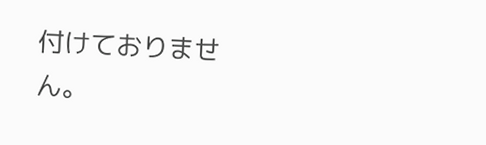付けておりません。